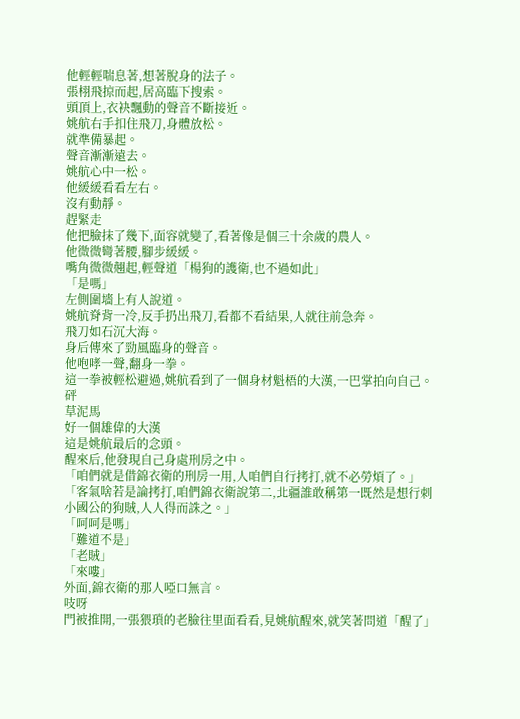他輕輕喘息著,想著脫身的法子。
張栩飛掠而起,居高臨下搜索。
頭頂上,衣袂飄動的聲音不斷接近。
姚航右手扣住飛刀,身體放松。
就準備暴起。
聲音漸漸遠去。
姚航心中一松。
他緩緩看看左右。
沒有動靜。
趕緊走
他把臉抹了幾下,面容就變了,看著像是個三十余歲的農人。
他微微彎著腰,腳步緩緩。
嘴角微微翹起,輕聲道「楊狗的護衛,也不過如此」
「是嗎」
左側圍墻上有人說道。
姚航脊背一冷,反手扔出飛刀,看都不看結果,人就往前急奔。
飛刀如石沉大海。
身后傳來了勁風臨身的聲音。
他咆哮一聲,翻身一拳。
這一拳被輕松避過,姚航看到了一個身材魁梧的大漢,一巴掌拍向自己。
砰
草泥馬
好一個雄偉的大漢
這是姚航最后的念頭。
醒來后,他發現自己身處刑房之中。
「咱們就是借錦衣衛的刑房一用,人咱們自行拷打,就不必勞煩了。」
「客氣啥若是論拷打,咱們錦衣衛說第二,北疆誰敢稱第一既然是想行刺小國公的狗賊,人人得而誅之。」
「呵呵是嗎」
「難道不是」
「老賊」
「來嘍」
外面,錦衣衛的那人啞口無言。
吱呀
門被推開,一張猥瑣的老臉往里面看看,見姚航醒來,就笑著問道「醒了」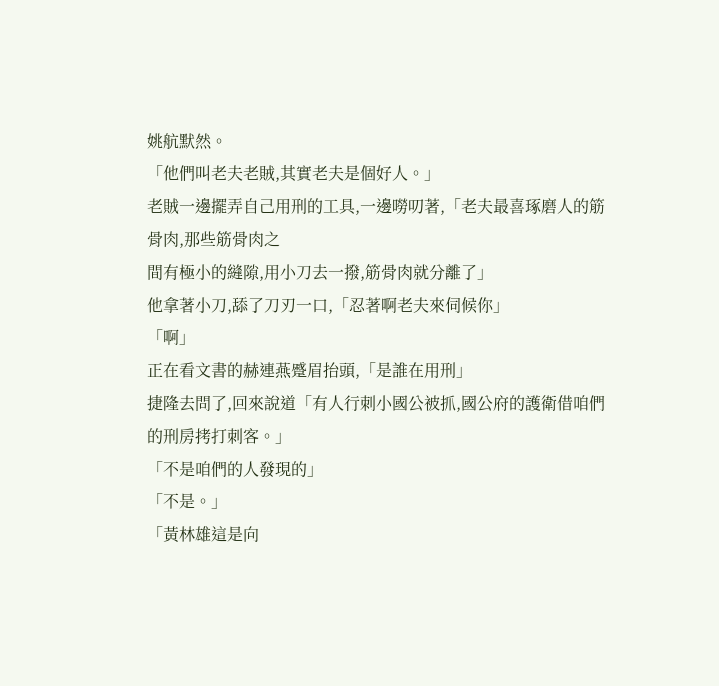姚航默然。
「他們叫老夫老賊,其實老夫是個好人。」
老賊一邊擺弄自己用刑的工具,一邊嘮叨著,「老夫最喜琢磨人的筋骨肉,那些筋骨肉之
間有極小的縫隙,用小刀去一撥,筋骨肉就分離了」
他拿著小刀,舔了刀刃一口,「忍著啊老夫來伺候你」
「啊」
正在看文書的赫連燕蹙眉抬頭,「是誰在用刑」
捷隆去問了,回來說道「有人行刺小國公被抓,國公府的護衛借咱們的刑房拷打刺客。」
「不是咱們的人發現的」
「不是。」
「黃林雄這是向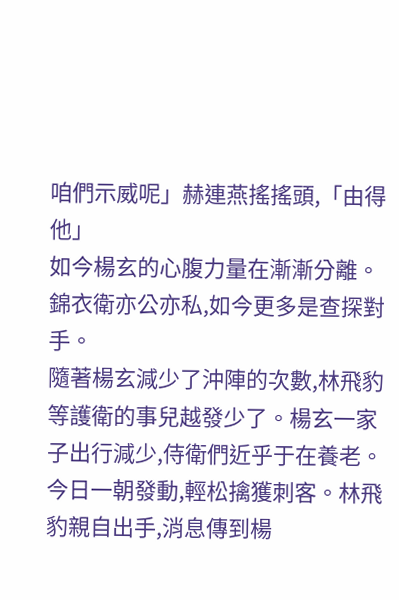咱們示威呢」赫連燕搖搖頭,「由得他」
如今楊玄的心腹力量在漸漸分離。
錦衣衛亦公亦私,如今更多是查探對手。
隨著楊玄減少了沖陣的次數,林飛豹等護衛的事兒越發少了。楊玄一家子出行減少,侍衛們近乎于在養老。
今日一朝發動,輕松擒獲刺客。林飛豹親自出手,消息傳到楊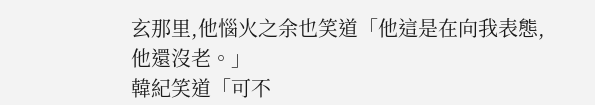玄那里,他惱火之余也笑道「他這是在向我表態,他還沒老。」
韓紀笑道「可不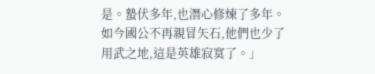是。蟄伏多年,也潛心修煉了多年。如今國公不再親冒矢石,他們也少了用武之地,這是英雄寂寞了。」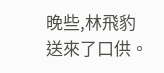晚些,林飛豹送來了口供。